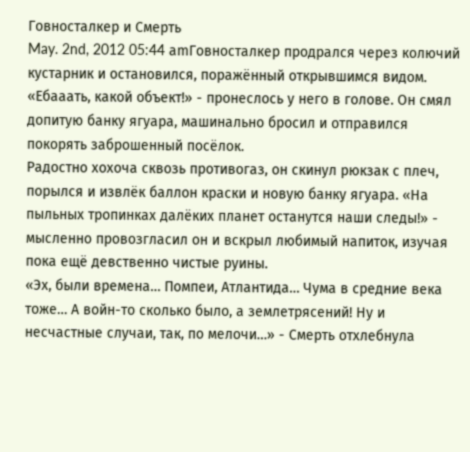Говносталкер и Смерть
May. 2nd, 2012 05:44 amГовносталкер продрался через колючий кустарник и остановился, поражённый открывшимся видом. «Ебааать, какой объект!» - пронеслось у него в голове. Он смял допитую банку ягуара, машинально бросил и отправился покорять заброшенный посёлок.
Радостно хохоча сквозь противогаз, он скинул рюкзак с плеч, порылся и извлёк баллон краски и новую банку ягуара. «На пыльных тропинках далёких планет останутся наши следы!» - мысленно провозгласил он и вскрыл любимый напиток, изучая пока ещё девственно чистые руины.
«Эх, были времена… Помпеи, Атлантида… Чума в средние века тоже… А войн-то сколько было, а землетрясений! Ну и несчастные случаи, так, по мелочи…» - Смерть отхлебнула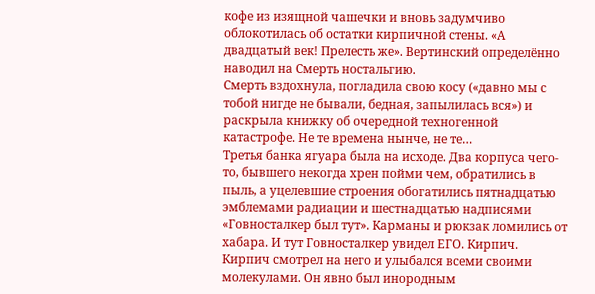кофе из изящной чашечки и вновь задумчиво облокотилась об остатки кирпичной стены. «А двадцатый век! Прелесть же». Вертинский определённо наводил на Смерть ностальгию.
Смерть вздохнула, погладила свою косу («давно мы с тобой нигде не бывали, бедная, запылилась вся») и раскрыла книжку об очередной техногенной катастрофе. Не те времена нынче, не те…
Третья банка ягуара была на исходе. Два корпуса чего-то, бывшего некогда хрен пойми чем, обратились в пыль, а уцелевшие строения обогатились пятнадцатью эмблемами радиации и шестнадцатью надписями «Говносталкер был тут». Карманы и рюкзак ломились от хабара. И тут Говносталкер увидел ЕГО. Кирпич.
Кирпич смотрел на него и улыбался всеми своими молекулами. Он явно был инородным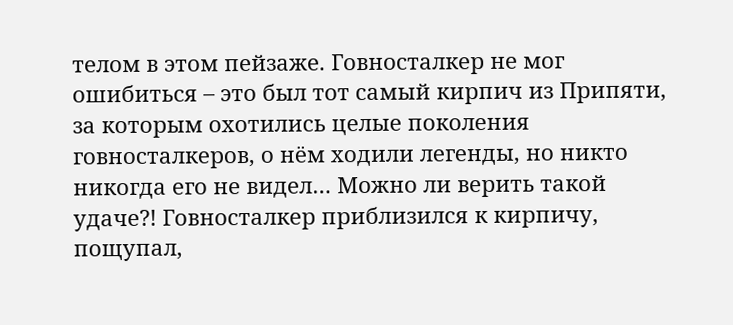телом в этом пейзаже. Говносталкер не мог ошибиться – это был тот самый кирпич из Припяти, за которым охотились целые поколения говносталкеров, о нём ходили легенды, но никто никогда его не видел… Можно ли верить такой удаче?! Говносталкер приблизился к кирпичу, пощупал,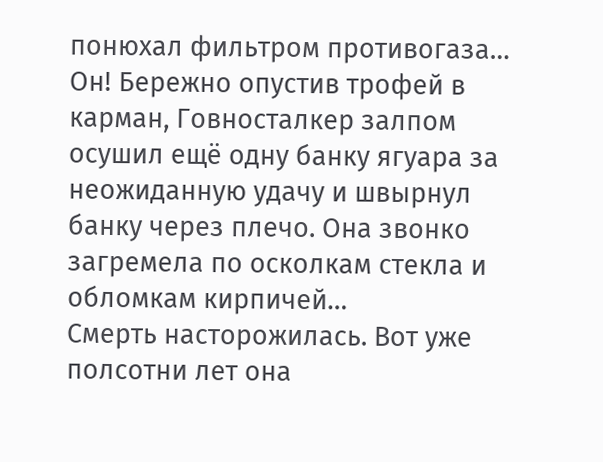понюхал фильтром противогаза… Он! Бережно опустив трофей в карман, Говносталкер залпом осушил ещё одну банку ягуара за неожиданную удачу и швырнул банку через плечо. Она звонко загремела по осколкам стекла и обломкам кирпичей…
Смерть насторожилась. Вот уже полсотни лет она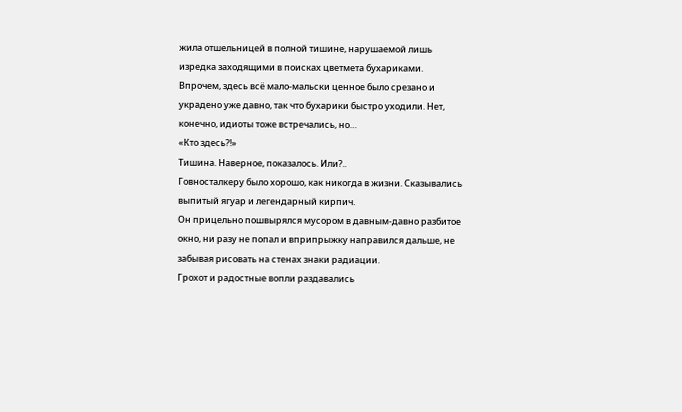жила отшельницей в полной тишине, нарушаемой лишь изредка заходящими в поисках цветмета бухариками. Впрочем, здесь всё мало-мальски ценное было срезано и украдено уже давно, так что бухарики быстро уходили. Нет, конечно, идиоты тоже встречались, но…
«Кто здесь?!»
Тишина. Наверное, показалось. Или?..
Говносталкеру было хорошо, как никогда в жизни. Сказывались выпитый ягуар и легендарный кирпич.
Он прицельно пошвырялся мусором в давным-давно разбитое окно, ни разу не попал и вприпрыжку направился дальше, не забывая рисовать на стенах знаки радиации.
Грохот и радостные вопли раздавались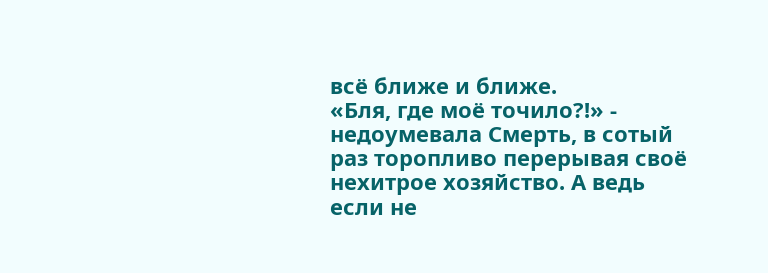всё ближе и ближе.
«Бля, где моё точило?!» - недоумевала Смерть, в сотый раз торопливо перерывая своё нехитрое хозяйство. А ведь если не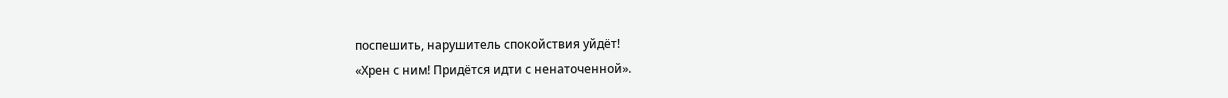поспешить, нарушитель спокойствия уйдёт!
«Хрен с ним! Придётся идти с ненаточенной».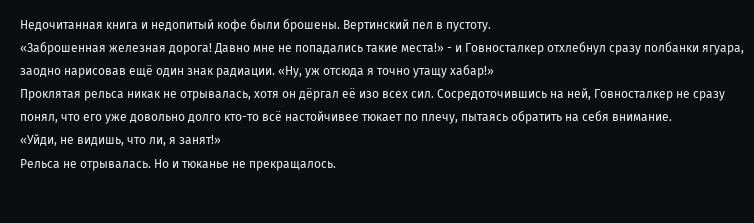Недочитанная книга и недопитый кофе были брошены. Вертинский пел в пустоту.
«Заброшенная железная дорога! Давно мне не попадались такие места!» - и Говносталкер отхлебнул сразу полбанки ягуара, заодно нарисовав ещё один знак радиации. «Ну, уж отсюда я точно утащу хабар!»
Проклятая рельса никак не отрывалась, хотя он дёргал её изо всех сил. Сосредоточившись на ней, Говносталкер не сразу понял, что его уже довольно долго кто-то всё настойчивее тюкает по плечу, пытаясь обратить на себя внимание.
«Уйди, не видишь, что ли, я занят!»
Рельса не отрывалась. Но и тюканье не прекращалось.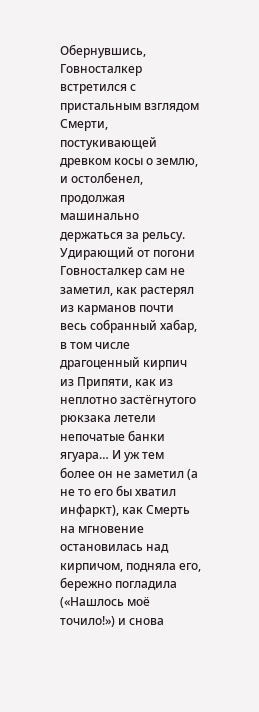Обернувшись, Говносталкер встретился с пристальным взглядом Смерти, постукивающей древком косы о землю, и остолбенел, продолжая машинально держаться за рельсу.
Удирающий от погони Говносталкер сам не заметил, как растерял из карманов почти весь собранный хабар, в том числе драгоценный кирпич из Припяти, как из неплотно застёгнутого рюкзака летели непочатые банки ягуара… И уж тем более он не заметил (а не то его бы хватил инфаркт), как Смерть на мгновение остановилась над кирпичом, подняла его, бережно погладила («Нашлось моё точило!») и снова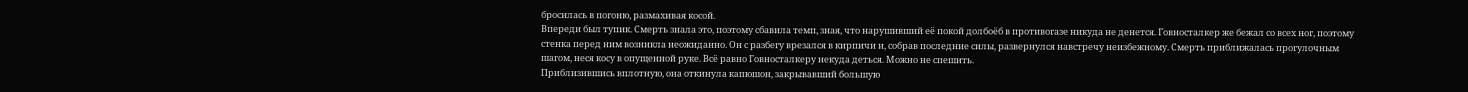бросилась в погоню, размахивая косой.
Впереди был тупик. Смерть знала это, поэтому сбавила темп, зная, что нарушивший её покой долбоёб в противогазе никуда не денется. Говносталкер же бежал со всех ног, поэтому стенка перед ним возникла неожиданно. Он с разбегу врезался в кирпичи и, собрав последние силы, развернулся навстречу неизбежному. Смерть приближалась прогулочным шагом, неся косу в опущенной руке. Всё равно Говносталкеру некуда деться. Можно не спешить.
Приблизившись вплотную, она откинула капюшон, закрывавший большую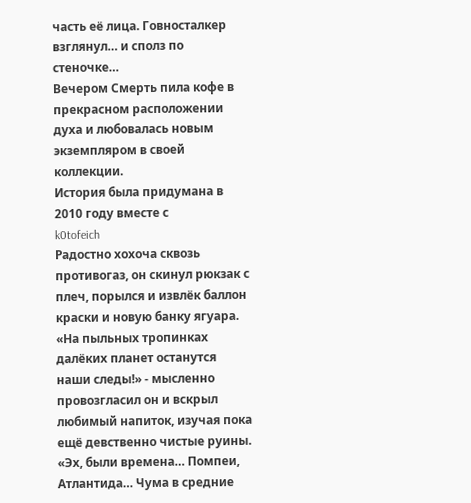часть её лица. Говносталкер взглянул… и сполз по стеночке…
Вечером Смерть пила кофе в прекрасном расположении духа и любовалась новым экземпляром в своей коллекции.
История была придумана в 2010 году вместе с
k0tofeich
Радостно хохоча сквозь противогаз, он скинул рюкзак с плеч, порылся и извлёк баллон краски и новую банку ягуара. «На пыльных тропинках далёких планет останутся наши следы!» - мысленно провозгласил он и вскрыл любимый напиток, изучая пока ещё девственно чистые руины.
«Эх, были времена… Помпеи, Атлантида… Чума в средние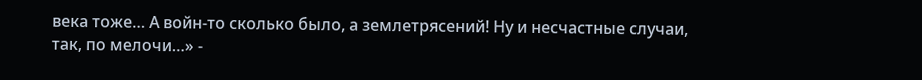века тоже… А войн-то сколько было, а землетрясений! Ну и несчастные случаи, так, по мелочи…» -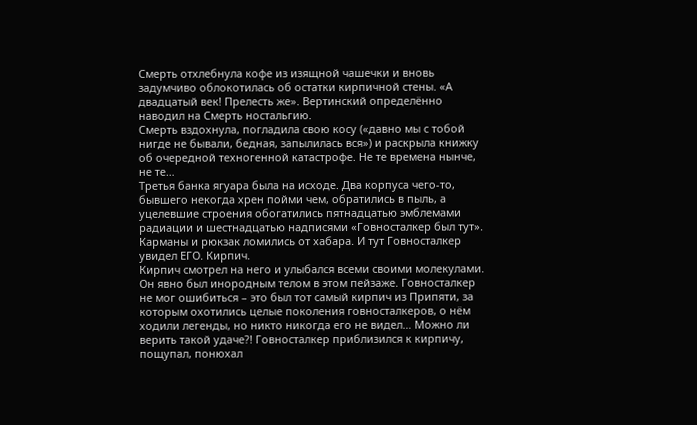Смерть отхлебнула кофе из изящной чашечки и вновь задумчиво облокотилась об остатки кирпичной стены. «А двадцатый век! Прелесть же». Вертинский определённо наводил на Смерть ностальгию.
Смерть вздохнула, погладила свою косу («давно мы с тобой нигде не бывали, бедная, запылилась вся») и раскрыла книжку об очередной техногенной катастрофе. Не те времена нынче, не те…
Третья банка ягуара была на исходе. Два корпуса чего-то, бывшего некогда хрен пойми чем, обратились в пыль, а уцелевшие строения обогатились пятнадцатью эмблемами радиации и шестнадцатью надписями «Говносталкер был тут». Карманы и рюкзак ломились от хабара. И тут Говносталкер увидел ЕГО. Кирпич.
Кирпич смотрел на него и улыбался всеми своими молекулами. Он явно был инородным телом в этом пейзаже. Говносталкер не мог ошибиться – это был тот самый кирпич из Припяти, за которым охотились целые поколения говносталкеров, о нём ходили легенды, но никто никогда его не видел… Можно ли верить такой удаче?! Говносталкер приблизился к кирпичу, пощупал, понюхал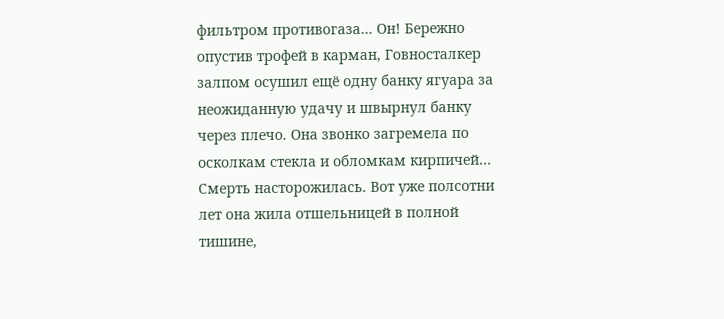фильтром противогаза… Он! Бережно опустив трофей в карман, Говносталкер залпом осушил ещё одну банку ягуара за неожиданную удачу и швырнул банку через плечо. Она звонко загремела по осколкам стекла и обломкам кирпичей…
Смерть насторожилась. Вот уже полсотни лет она жила отшельницей в полной тишине,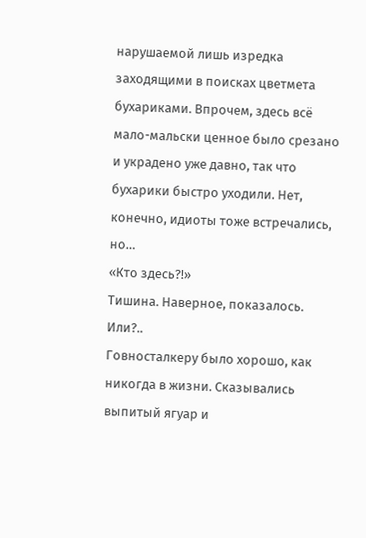нарушаемой лишь изредка заходящими в поисках цветмета бухариками. Впрочем, здесь всё мало-мальски ценное было срезано и украдено уже давно, так что бухарики быстро уходили. Нет, конечно, идиоты тоже встречались, но…
«Кто здесь?!»
Тишина. Наверное, показалось. Или?..
Говносталкеру было хорошо, как никогда в жизни. Сказывались выпитый ягуар и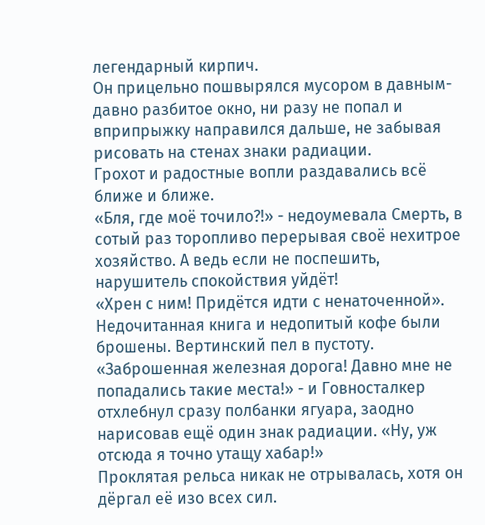легендарный кирпич.
Он прицельно пошвырялся мусором в давным-давно разбитое окно, ни разу не попал и вприпрыжку направился дальше, не забывая рисовать на стенах знаки радиации.
Грохот и радостные вопли раздавались всё ближе и ближе.
«Бля, где моё точило?!» - недоумевала Смерть, в сотый раз торопливо перерывая своё нехитрое хозяйство. А ведь если не поспешить, нарушитель спокойствия уйдёт!
«Хрен с ним! Придётся идти с ненаточенной».
Недочитанная книга и недопитый кофе были брошены. Вертинский пел в пустоту.
«Заброшенная железная дорога! Давно мне не попадались такие места!» - и Говносталкер отхлебнул сразу полбанки ягуара, заодно нарисовав ещё один знак радиации. «Ну, уж отсюда я точно утащу хабар!»
Проклятая рельса никак не отрывалась, хотя он дёргал её изо всех сил.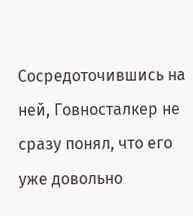Сосредоточившись на ней, Говносталкер не сразу понял, что его уже довольно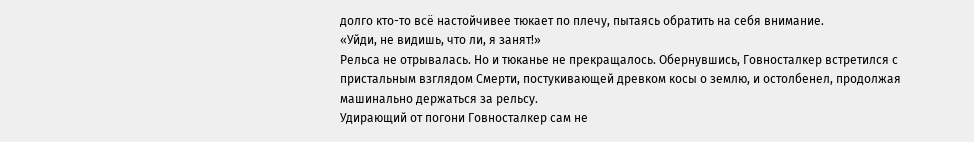долго кто-то всё настойчивее тюкает по плечу, пытаясь обратить на себя внимание.
«Уйди, не видишь, что ли, я занят!»
Рельса не отрывалась. Но и тюканье не прекращалось. Обернувшись, Говносталкер встретился с пристальным взглядом Смерти, постукивающей древком косы о землю, и остолбенел, продолжая машинально держаться за рельсу.
Удирающий от погони Говносталкер сам не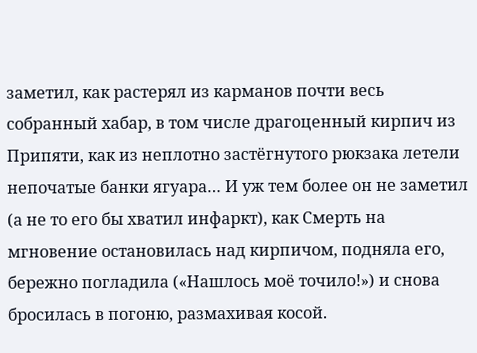заметил, как растерял из карманов почти весь собранный хабар, в том числе драгоценный кирпич из Припяти, как из неплотно застёгнутого рюкзака летели непочатые банки ягуара… И уж тем более он не заметил (а не то его бы хватил инфаркт), как Смерть на мгновение остановилась над кирпичом, подняла его, бережно погладила («Нашлось моё точило!») и снова бросилась в погоню, размахивая косой.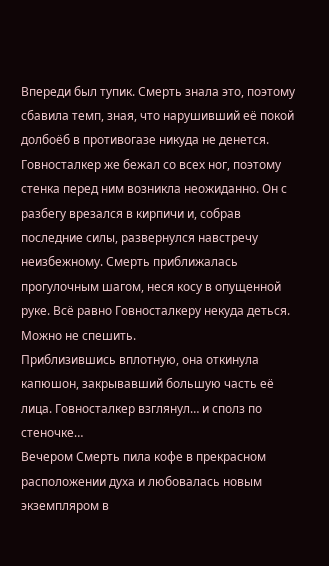Впереди был тупик. Смерть знала это, поэтому сбавила темп, зная, что нарушивший её покой долбоёб в противогазе никуда не денется. Говносталкер же бежал со всех ног, поэтому стенка перед ним возникла неожиданно. Он с разбегу врезался в кирпичи и, собрав последние силы, развернулся навстречу неизбежному. Смерть приближалась прогулочным шагом, неся косу в опущенной руке. Всё равно Говносталкеру некуда деться. Можно не спешить.
Приблизившись вплотную, она откинула капюшон, закрывавший большую часть её лица. Говносталкер взглянул… и сполз по стеночке…
Вечером Смерть пила кофе в прекрасном расположении духа и любовалась новым экземпляром в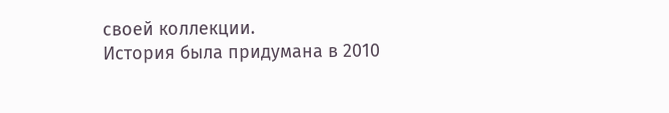своей коллекции.
История была придумана в 2010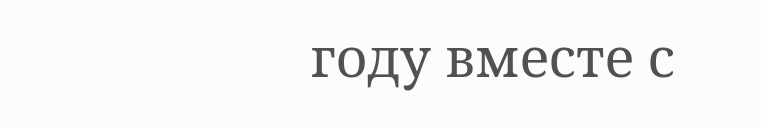году вместе с